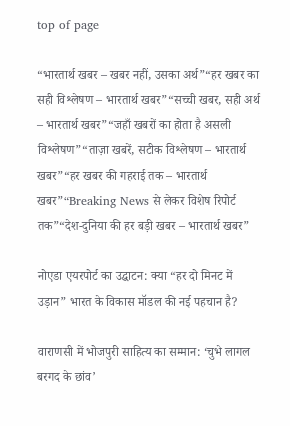top of page

“भारतार्थ खबर – खबर नहीं, उसका अर्थ”“हर खबर का सही विश्लेषण – भारतार्थ खबर”“सच्ची खबर, सही अर्थ – भारतार्थ खबर”“जहाँ खबरों का होता है असली विश्लेषण”“ताज़ा खबरें, सटीक विश्लेषण – भारतार्थ खबर”“हर खबर की गहराई तक – भारतार्थ खबर”“Breaking News से लेकर विशेष रिपोर्ट तक”“देश-दुनिया की हर बड़ी खबर – भारतार्थ खबर”

नोएडा एयरपोर्ट का उद्घाटन: क्या “हर दो मिनट में उड़ान” भारत के विकास मॉडल की नई पहचान है?

वाराणसी में भोजपुरी साहित्य का सम्मान: ‘चुभे लागल बरगद के छांव’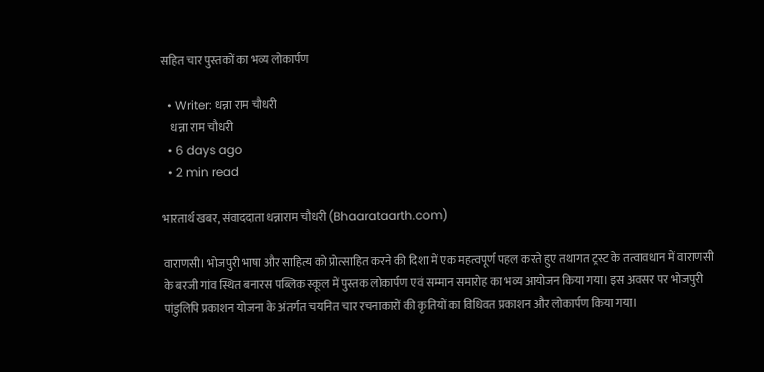सहित चार पुस्तकों का भव्य लोकार्पण

  • Writer: धन्ना राम चौधरी
    धन्ना राम चौधरी
  • 6 days ago
  • 2 min read

भारतार्थ खबर, संवाददाता धन्नाराम चौधरी (Bhaarataarth.com)

वाराणसी। भोजपुरी भाषा और साहित्य को प्रोत्साहित करने की दिशा में एक महत्वपूर्ण पहल करते हुए तथागत ट्रस्ट के तत्वावधान में वाराणसी के बरजी गांव स्थित बनारस पब्लिक स्कूल में पुस्तक लोकार्पण एवं सम्मान समारोह का भव्य आयोजन किया गया। इस अवसर पर भोजपुरी पांडुलिपि प्रकाशन योजना के अंतर्गत चयनित चार रचनाकारों की कृतियों का विधिवत प्रकाशन और लोकार्पण किया गया।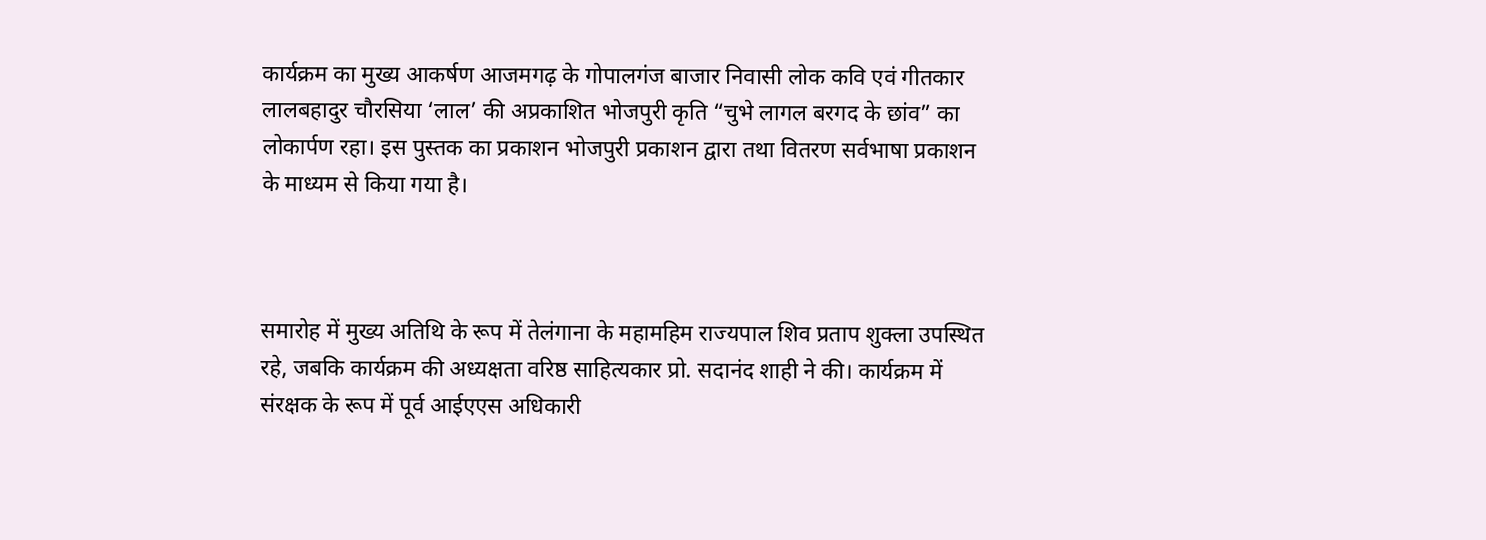कार्यक्रम का मुख्य आकर्षण आजमगढ़ के गोपालगंज बाजार निवासी लोक कवि एवं गीतकार लालबहादुर चौरसिया ‘लाल’ की अप्रकाशित भोजपुरी कृति “चुभे लागल बरगद के छांव” का लोकार्पण रहा। इस पुस्तक का प्रकाशन भोजपुरी प्रकाशन द्वारा तथा वितरण सर्वभाषा प्रकाशन के माध्यम से किया गया है।



समारोह में मुख्य अतिथि के रूप में तेलंगाना के महामहिम राज्यपाल शिव प्रताप शुक्ला उपस्थित रहे, जबकि कार्यक्रम की अध्यक्षता वरिष्ठ साहित्यकार प्रो. सदानंद शाही ने की। कार्यक्रम में संरक्षक के रूप में पूर्व आईएएस अधिकारी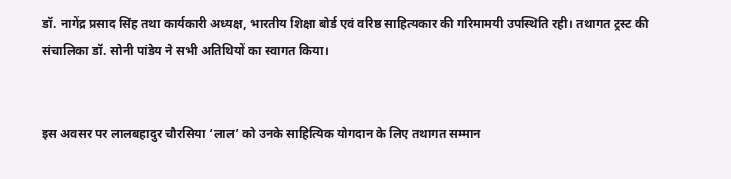डॉ. नागेंद्र प्रसाद सिंह तथा कार्यकारी अध्यक्ष, भारतीय शिक्षा बोर्ड एवं वरिष्ठ साहित्यकार की गरिमामयी उपस्थिति रही। तथागत ट्रस्ट की संचालिका डॉ. सोनी पांडेय ने सभी अतिथियों का स्वागत किया।


इस अवसर पर लालबहादुर चौरसिया ‘लाल’ को उनके साहित्यिक योगदान के लिए तथागत सम्मान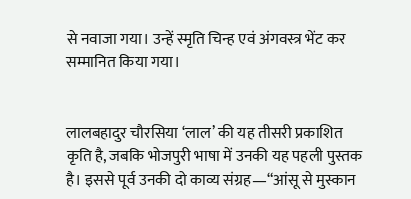से नवाजा गया। उन्हें स्मृति चिन्ह एवं अंगवस्त्र भेंट कर सम्मानित किया गया।


लालबहादुर चौरसिया ‘लाल’ की यह तीसरी प्रकाशित कृति है, जबकि भोजपुरी भाषा में उनकी यह पहली पुस्तक है। इससे पूर्व उनकी दो काव्य संग्रह—“आंसू से मुस्कान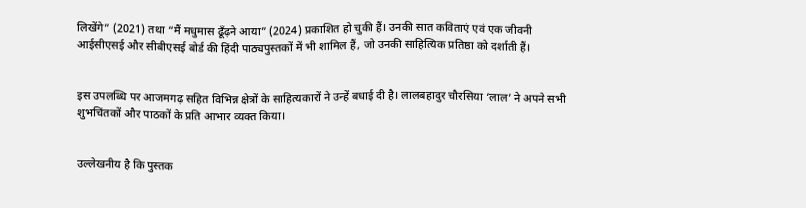लिखेंगे” (2021) तथा “मैं मधुमास ढूँढ़ने आया” (2024) प्रकाशित हो चुकी हैं। उनकी सात कविताएं एवं एक जीवनी आईसीएसई और सीबीएसई बोर्ड की हिंदी पाठ्यपुस्तकों में भी शामिल हैं, जो उनकी साहित्यिक प्रतिष्ठा को दर्शाती हैं।


इस उपलब्धि पर आजमगढ़ सहित विभिन्न क्षेत्रों के साहित्यकारों ने उन्हें बधाई दी है। लालबहादुर चौरसिया ‘लाल’ ने अपने सभी शुभचिंतकों और पाठकों के प्रति आभार व्यक्त किया।


उल्लेखनीय है कि पुस्तक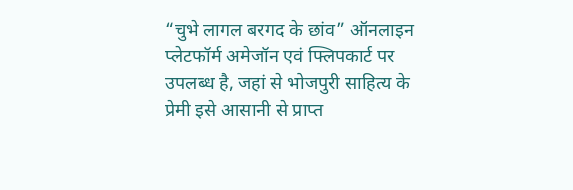“चुभे लागल बरगद के छांव” ऑनलाइन प्लेटफॉर्म अमेजॉन एवं फ्लिपकार्ट पर उपलब्ध है, जहां से भोजपुरी साहित्य के प्रेमी इसे आसानी से प्राप्त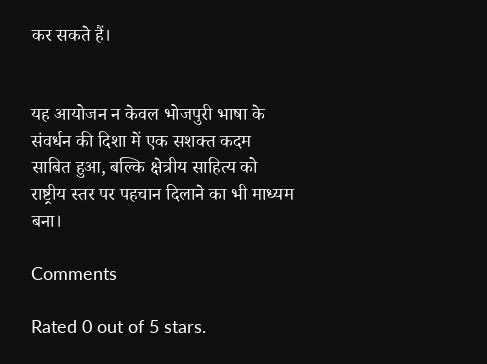कर सकते हैं।


यह आयोजन न केवल भोजपुरी भाषा के संवर्धन की दिशा में एक सशक्त कदम साबित हुआ, बल्कि क्षेत्रीय साहित्य को राष्ट्रीय स्तर पर पहचान दिलाने का भी माध्यम बना।

Comments

Rated 0 out of 5 stars.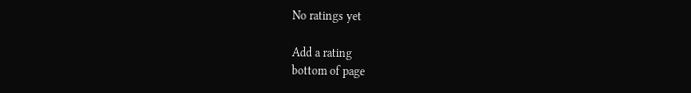No ratings yet

Add a rating
bottom of page